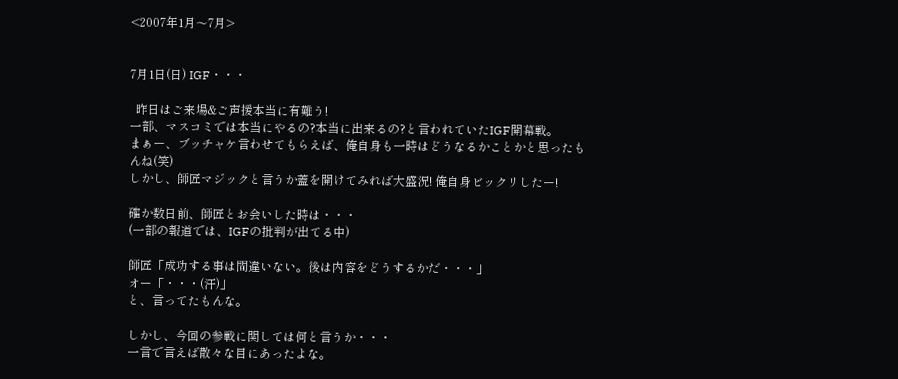<2007年1月〜7月>


7月1日(日) IGF・・・

  昨日はご来場&ご声援本当に有難う!
一部、マスコミでは本当にやるの?本当に出来るの?と言われていたIGF開幕戦。
まぁー、ブッチャケ言わせてもらえば、俺自身も一時はどうなるかことかと思ったもんね(笑)
しかし、師匠マジックと言うか蓋を開けてみれば大盛況! 俺自身ビックリしたー!

確か数日前、師匠とお会いした時は・・・
(一部の報道では、IGFの批判が出てる中)

師匠「成功する事は間違いない。後は内容をどうするかだ・・・」
オー「・・・(汗)」
と、言ってたもんな。

しかし、今回の参戦に関しては何と言うか・・・
一言で言えば散々な目にあったよな。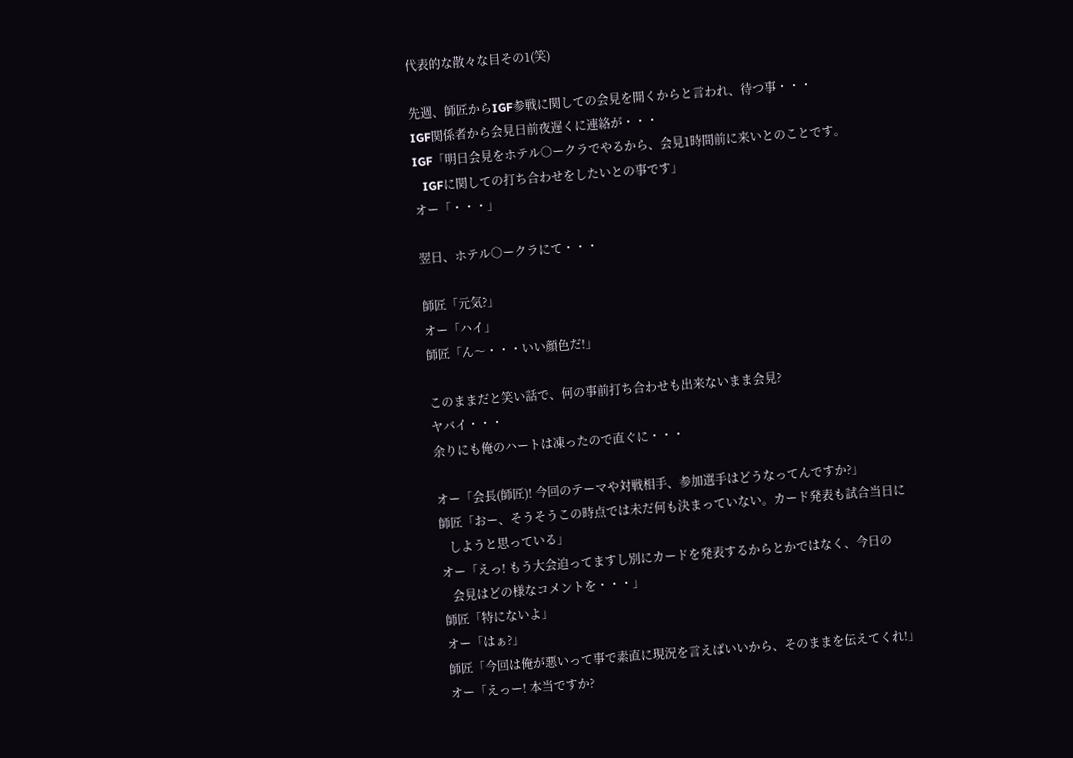代表的な散々な目その1(笑)

先週、師匠からIGF参戦に関しての会見を開くからと言われ、待つ事・・・
IGF関係者から会見日前夜遅くに連絡が・・・
IGF「明日会見をホテル○ークラでやるから、会見1時間前に来いとのことです。
   IGFに関しての打ち合わせをしたいとの事です」
オー「・・・」

翌日、ホテル○ークラにて・・・

師匠「元気?」
オー「ハイ」
師匠「ん〜・・・いい顔色だ!」

このままだと笑い話で、何の事前打ち合わせも出来ないまま会見?
ヤバイ・・・
余りにも俺のハートは凍ったので直ぐに・・・

オー「会長(師匠)! 今回のテーマや対戦相手、参加選手はどうなってんですか?」
師匠「おー、そうそうこの時点では未だ何も決まっていない。カード発表も試合当日に
   しようと思っている」
オー「えっ! もう大会迫ってますし別にカードを発表するからとかではなく、今日の
   会見はどの様なコメントを・・・」
師匠「特にないよ」
オー「はぁ?」
師匠「今回は俺が悪いって事で素直に現況を言えばいいから、そのままを伝えてくれ!」
オー「えっー! 本当ですか?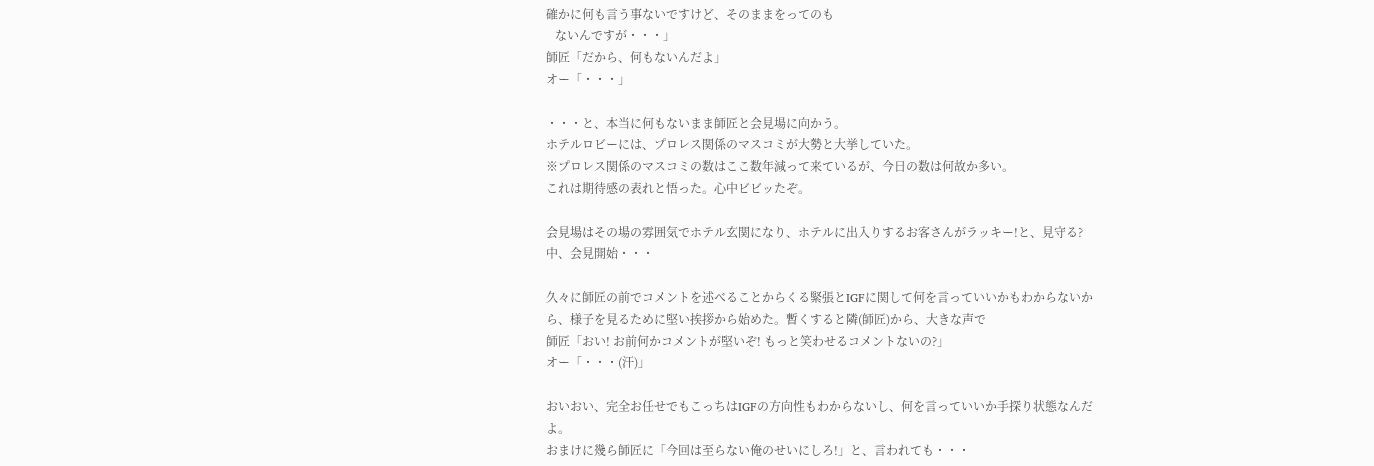確かに何も言う事ないですけど、そのままをってのも
   ないんですが・・・」
師匠「だから、何もないんだよ」
オー「・・・」

・・・と、本当に何もないまま師匠と会見場に向かう。
ホテルロビーには、プロレス関係のマスコミが大勢と大挙していた。
※プロレス関係のマスコミの数はここ数年減って来ているが、今日の数は何故か多い。
これは期待感の表れと悟った。心中ビビッたぞ。

会見場はその場の雰囲気でホテル玄関になり、ホテルに出入りするお客さんがラッキー!と、見守る?中、会見開始・・・

久々に師匠の前でコメントを述べることからくる緊張とIGFに関して何を言っていいかもわからないから、様子を見るために堅い挨拶から始めた。暫くすると隣(師匠)から、大きな声で
師匠「おい! お前何かコメントが堅いぞ! もっと笑わせるコメントないの?」
オー「・・・(汗)」

おいおい、完全お任せでもこっちはIGFの方向性もわからないし、何を言っていいか手探り状態なんだよ。
おまけに幾ら師匠に「今回は至らない俺のせいにしろ!」と、言われても・・・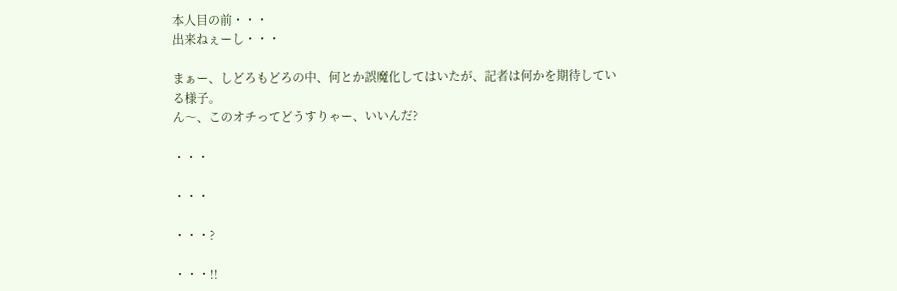本人目の前・・・
出来ねぇーし・・・

まぁー、しどろもどろの中、何とか誤魔化してはいたが、記者は何かを期待している様子。
ん〜、このオチってどうすりゃー、いいんだ?

・・・

・・・

・・・?

・・・!!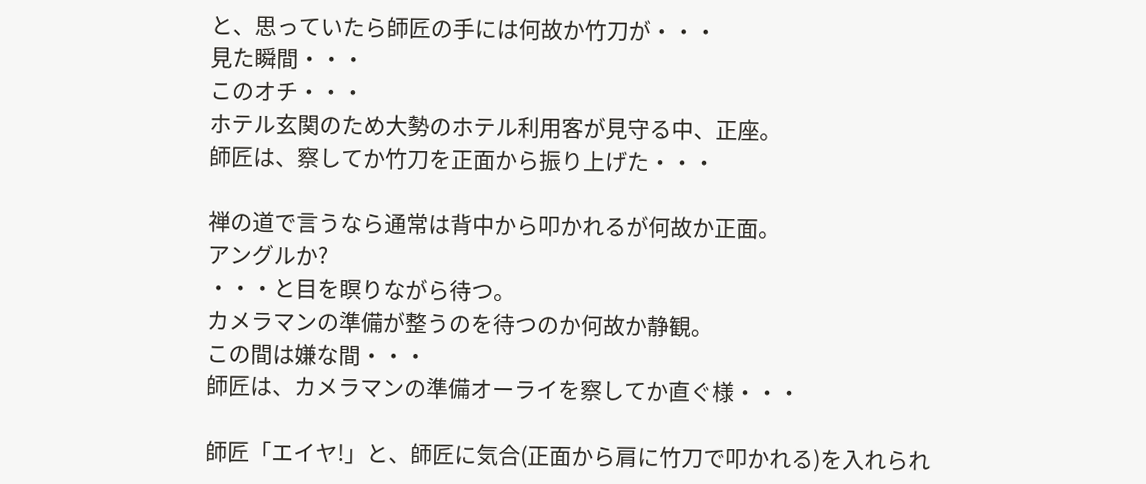と、思っていたら師匠の手には何故か竹刀が・・・
見た瞬間・・・
このオチ・・・
ホテル玄関のため大勢のホテル利用客が見守る中、正座。
師匠は、察してか竹刀を正面から振り上げた・・・

禅の道で言うなら通常は背中から叩かれるが何故か正面。
アングルか?
・・・と目を瞑りながら待つ。
カメラマンの準備が整うのを待つのか何故か静観。
この間は嫌な間・・・
師匠は、カメラマンの準備オーライを察してか直ぐ様・・・

師匠「エイヤ!」と、師匠に気合(正面から肩に竹刀で叩かれる)を入れられ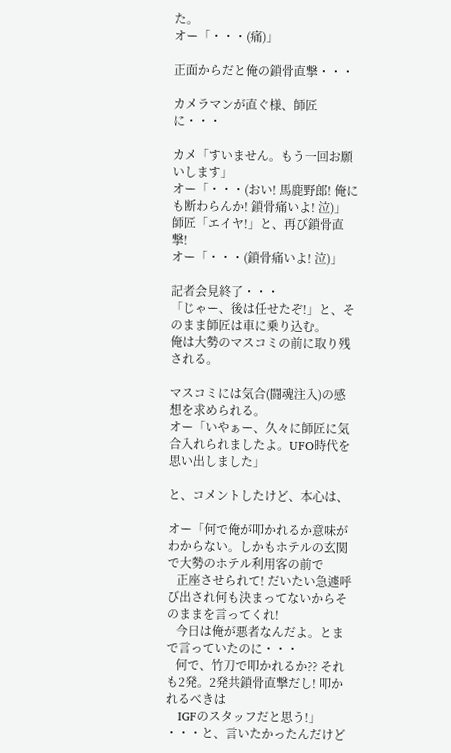た。
オー「・・・(痛)」

正面からだと俺の鎖骨直撃・・・

カメラマンが直ぐ様、師匠に・・・

カメ「すいません。もう一回お願いします」
オー「・・・(おい! 馬鹿野郎! 俺にも断わらんか! 鎖骨痛いよ! 泣)」
師匠「エイヤ!」と、再び鎖骨直撃!
オー「・・・(鎖骨痛いよ! 泣)」

記者会見終了・・・
「じゃー、後は任せたぞ!」と、そのまま師匠は車に乗り込む。
俺は大勢のマスコミの前に取り残される。

マスコミには気合(闘魂注入)の感想を求められる。
オー「いやぁー、久々に師匠に気合入れられましたよ。UFO時代を思い出しました」

と、コメントしたけど、本心は、

オー「何で俺が叩かれるか意味がわからない。しかもホテルの玄関で大勢のホテル利用客の前で
   正座させられて! だいたい急遽呼び出され何も決まってないからそのままを言ってくれ!
   今日は俺が悪者なんだよ。とまで言っていたのに・・・
   何で、竹刀で叩かれるか?? それも2発。2発共鎖骨直撃だし! 叩かれるべきは
   IGFのスタッフだと思う!」
・・・と、言いたかったんだけど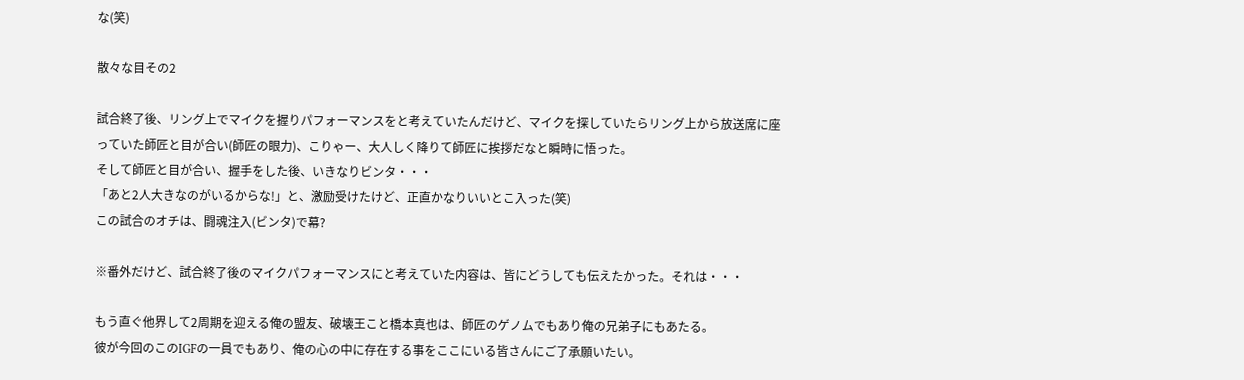な(笑)

散々な目その2

試合終了後、リング上でマイクを握りパフォーマンスをと考えていたんだけど、マイクを探していたらリング上から放送席に座っていた師匠と目が合い(師匠の眼力)、こりゃー、大人しく降りて師匠に挨拶だなと瞬時に悟った。
そして師匠と目が合い、握手をした後、いきなりビンタ・・・
「あと2人大きなのがいるからな!」と、激励受けたけど、正直かなりいいとこ入った(笑)
この試合のオチは、闘魂注入(ビンタ)で幕?

※番外だけど、試合終了後のマイクパフォーマンスにと考えていた内容は、皆にどうしても伝えたかった。それは・・・

もう直ぐ他界して2周期を迎える俺の盟友、破壊王こと橋本真也は、師匠のゲノムでもあり俺の兄弟子にもあたる。
彼が今回のこのIGFの一員でもあり、俺の心の中に存在する事をここにいる皆さんにご了承願いたい。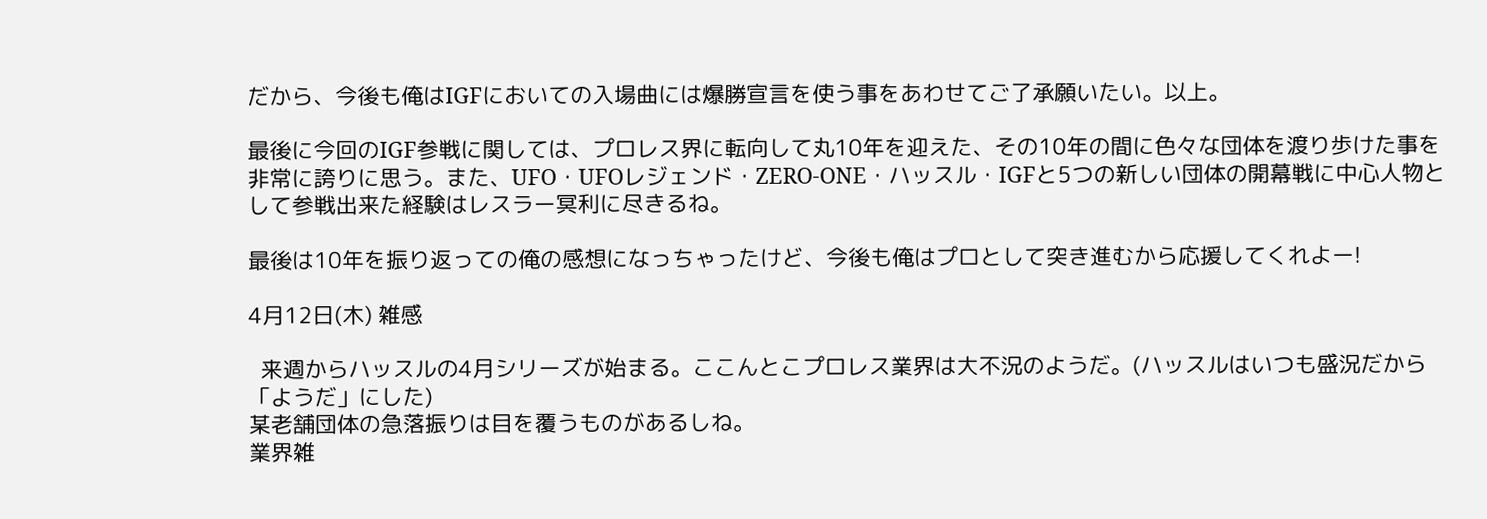だから、今後も俺はIGFにおいての入場曲には爆勝宣言を使う事をあわせてご了承願いたい。以上。

最後に今回のIGF参戦に関しては、プロレス界に転向して丸10年を迎えた、その10年の間に色々な団体を渡り歩けた事を非常に誇りに思う。また、UFO・UFOレジェンド・ZERO-ONE・ハッスル・IGFと5つの新しい団体の開幕戦に中心人物として参戦出来た経験はレスラー冥利に尽きるね。

最後は10年を振り返っての俺の感想になっちゃったけど、今後も俺はプロとして突き進むから応援してくれよー!

4月12日(木) 雑感

  来週からハッスルの4月シリーズが始まる。ここんとこプロレス業界は大不況のようだ。(ハッスルはいつも盛況だから「ようだ」にした)
某老舗団体の急落振りは目を覆うものがあるしね。
業界雑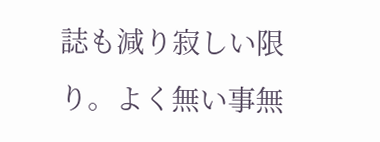誌も減り寂しい限り。よく無い事無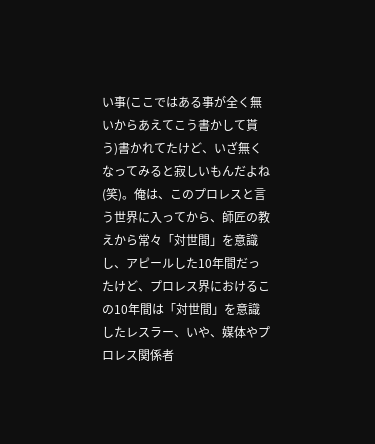い事(ここではある事が全く無いからあえてこう書かして貰う)書かれてたけど、いざ無くなってみると寂しいもんだよね(笑)。俺は、このプロレスと言う世界に入ってから、師匠の教えから常々「対世間」を意識し、アピールした10年間だったけど、プロレス界におけるこの10年間は「対世間」を意識したレスラー、いや、媒体やプロレス関係者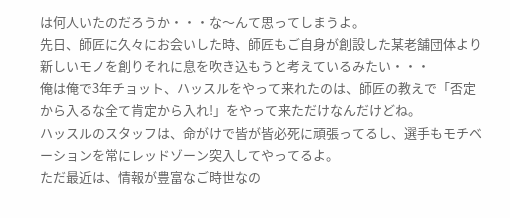は何人いたのだろうか・・・な〜んて思ってしまうよ。
先日、師匠に久々にお会いした時、師匠もご自身が創設した某老舗団体より新しいモノを創りそれに息を吹き込もうと考えているみたい・・・
俺は俺で3年チョット、ハッスルをやって来れたのは、師匠の教えで「否定から入るな全て肯定から入れ!」をやって来ただけなんだけどね。
ハッスルのスタッフは、命がけで皆が皆必死に頑張ってるし、選手もモチベーションを常にレッドゾーン突入してやってるよ。
ただ最近は、情報が豊富なご時世なの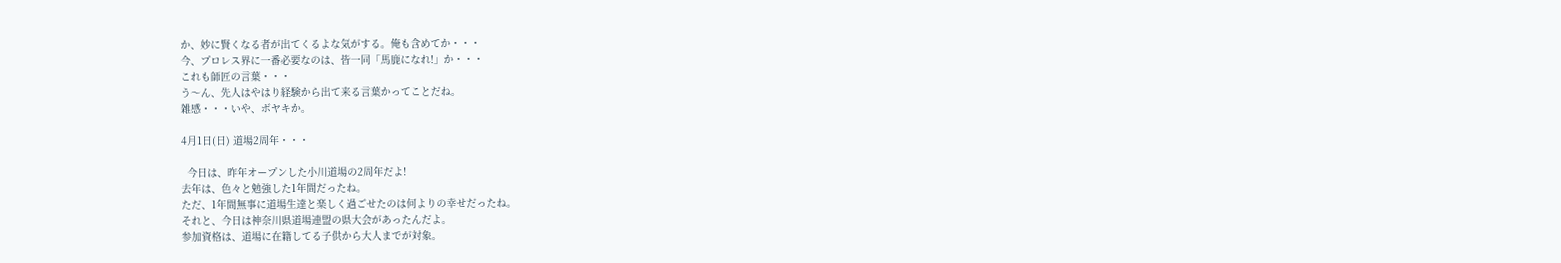か、妙に賢くなる者が出てくるよな気がする。俺も含めてか・・・
今、プロレス界に一番必要なのは、皆一同「馬鹿になれ!」か・・・
これも師匠の言葉・・・
う〜ん、先人はやはり経験から出て来る言葉かってことだね。
雑感・・・いや、ボヤキか。

4月1日(日) 道場2周年・・・

  今日は、昨年オープンした小川道場の2周年だよ!
去年は、色々と勉強した1年間だったね。
ただ、1年間無事に道場生達と楽しく過ごせたのは何よりの幸せだったね。
それと、今日は神奈川県道場連盟の県大会があったんだよ。
参加資格は、道場に在籍してる子供から大人までが対象。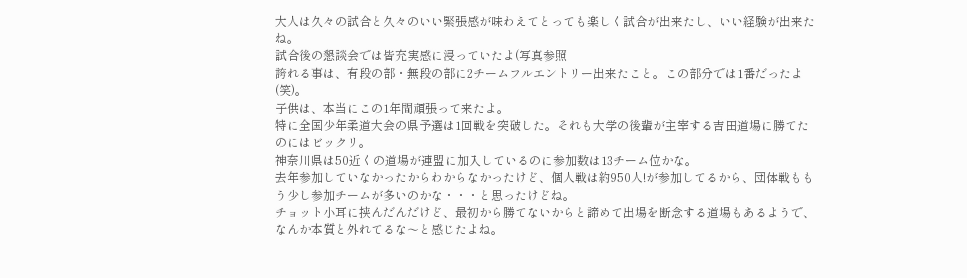大人は久々の試合と久々のいい緊張感が味わえてとっても楽しく試合が出来たし、いい経験が出来たね。
試合後の懇談会では皆充実感に浸っていたよ(写真参照
誇れる事は、有段の部・無段の部に2チームフルエントリー出来たこと。この部分では1番だったよ(笑)。
子供は、本当にこの1年間頑張って来たよ。
特に全国少年柔道大会の県予選は1回戦を突破した。それも大学の後輩が主宰する吉田道場に勝てたのにはビックリ。
神奈川県は50近くの道場が連盟に加入しているのに参加数は13チーム位かな。
去年参加していなかったからわからなかったけど、個人戦は約950人!が参加してるから、団体戦ももう少し参加チームが多いのかな・・・と思ったけどね。
チョット小耳に挟んだんだけど、最初から勝てないからと諦めて出場を断念する道場もあるようで、なんか本質と外れてるな〜と感じたよね。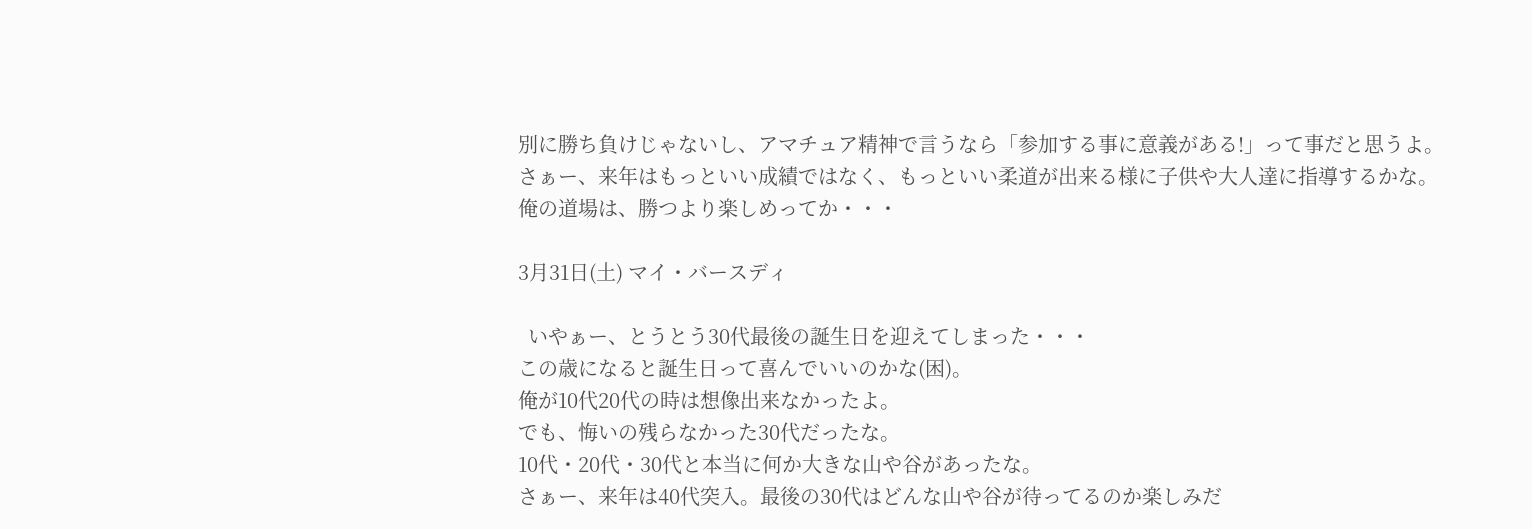別に勝ち負けじゃないし、アマチュア精神で言うなら「参加する事に意義がある!」って事だと思うよ。
さぁー、来年はもっといい成績ではなく、もっといい柔道が出来る様に子供や大人達に指導するかな。
俺の道場は、勝つより楽しめってか・・・

3月31日(土) マイ・バースディ

  いやぁー、とうとう30代最後の誕生日を迎えてしまった・・・
この歳になると誕生日って喜んでいいのかな(困)。
俺が10代20代の時は想像出来なかったよ。
でも、悔いの残らなかった30代だったな。
10代・20代・30代と本当に何か大きな山や谷があったな。
さぁー、来年は40代突入。最後の30代はどんな山や谷が待ってるのか楽しみだ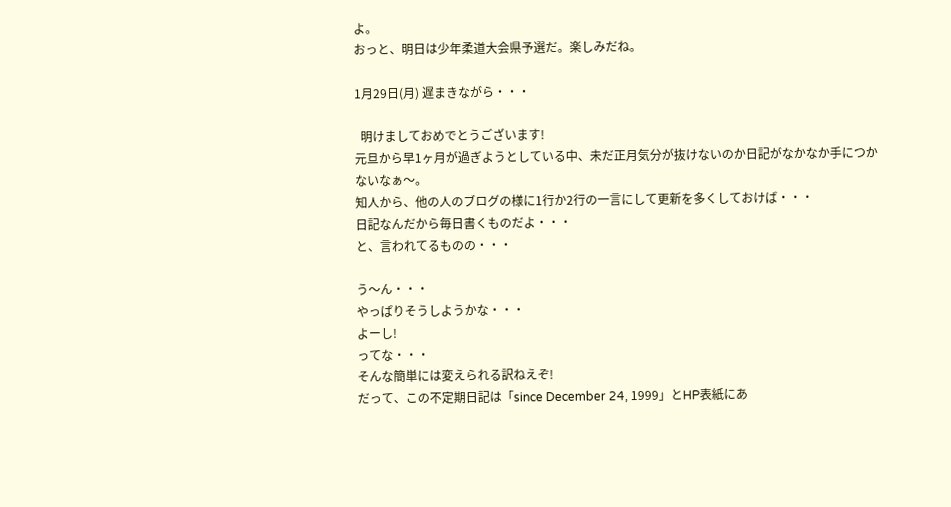よ。
おっと、明日は少年柔道大会県予選だ。楽しみだね。

1月29日(月) 遅まきながら・・・

  明けましておめでとうございます!
元旦から早1ヶ月が過ぎようとしている中、未だ正月気分が抜けないのか日記がなかなか手につかないなぁ〜。
知人から、他の人のブログの様に1行か2行の一言にして更新を多くしておけば・・・
日記なんだから毎日書くものだよ・・・
と、言われてるものの・・・

う〜ん・・・
やっぱりそうしようかな・・・
よーし!
ってな・・・
そんな簡単には変えられる訳ねえぞ!
だって、この不定期日記は「since December 24, 1999」とHP表紙にあ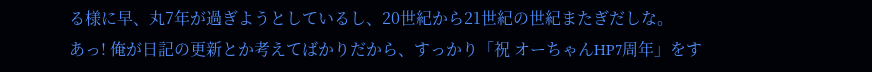る様に早、丸7年が過ぎようとしているし、20世紀から21世紀の世紀またぎだしな。
あっ! 俺が日記の更新とか考えてばかりだから、すっかり「祝 オーちゃんHP7周年」をす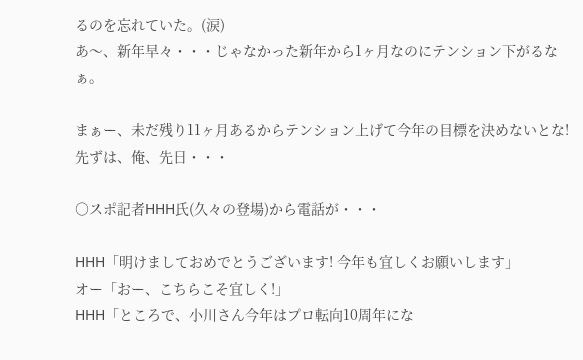るのを忘れていた。(涙)
あ〜、新年早々・・・じゃなかった新年から1ヶ月なのにテンション下がるなぁ。

まぁー、未だ残り11ヶ月あるからテンション上げて今年の目標を決めないとな!
先ずは、俺、先日・・・

○スポ記者HHH氏(久々の登場)から電話が・・・

HHH「明けましておめでとうございます! 今年も宜しくお願いします」
オー「おー、こちらこそ宜しく!」
HHH「ところで、小川さん今年はプロ転向10周年にな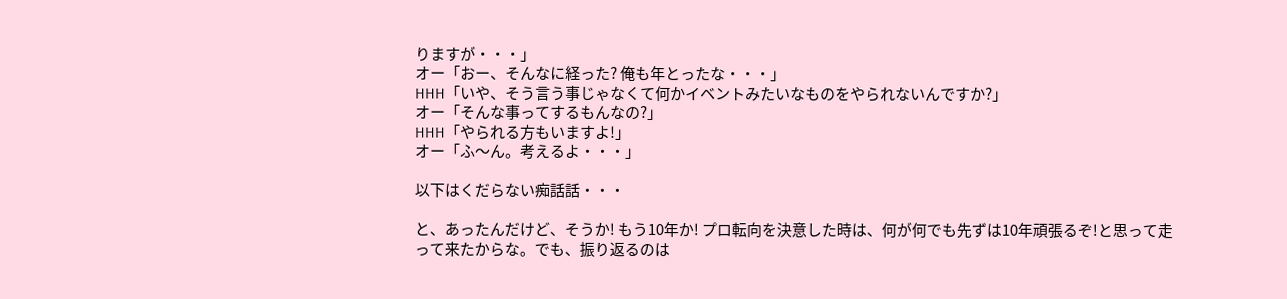りますが・・・」
オー「おー、そんなに経った? 俺も年とったな・・・」
HHH「いや、そう言う事じゃなくて何かイベントみたいなものをやられないんですか?」
オー「そんな事ってするもんなの?」
HHH「やられる方もいますよ!」
オー「ふ〜ん。考えるよ・・・」

以下はくだらない痴話話・・・

と、あったんだけど、そうか! もう10年か! プロ転向を決意した時は、何が何でも先ずは10年頑張るぞ!と思って走って来たからな。でも、振り返るのは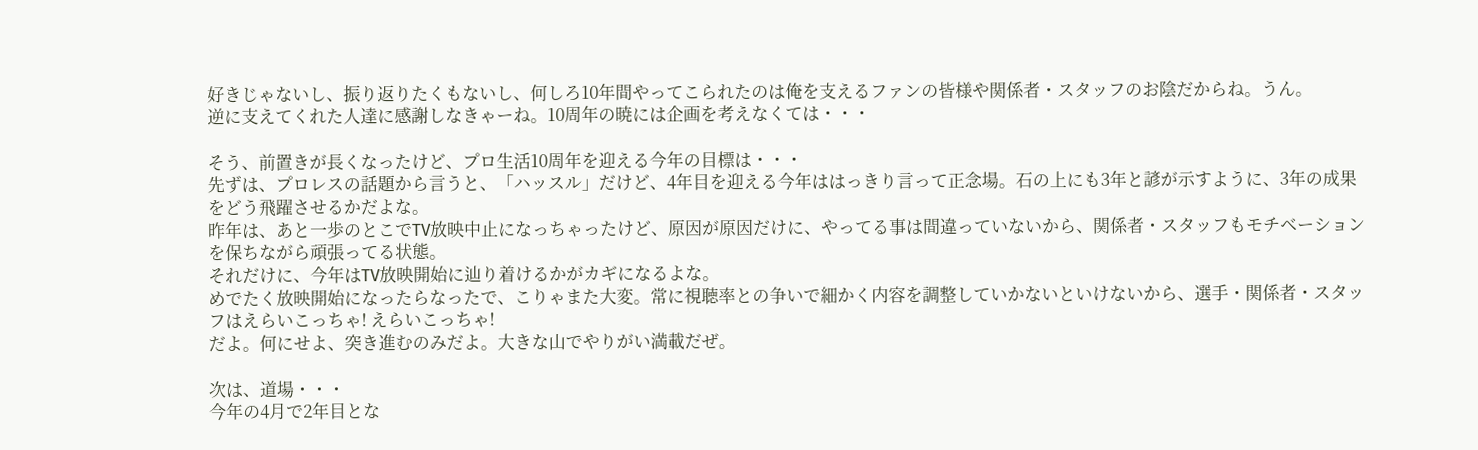好きじゃないし、振り返りたくもないし、何しろ10年間やってこられたのは俺を支えるファンの皆様や関係者・スタッフのお陰だからね。うん。
逆に支えてくれた人達に感謝しなきゃーね。10周年の暁には企画を考えなくては・・・

そう、前置きが長くなったけど、プロ生活10周年を迎える今年の目標は・・・
先ずは、プロレスの話題から言うと、「ハッスル」だけど、4年目を迎える今年ははっきり言って正念場。石の上にも3年と諺が示すように、3年の成果をどう飛躍させるかだよな。
昨年は、あと一歩のとこでTV放映中止になっちゃったけど、原因が原因だけに、やってる事は間違っていないから、関係者・スタッフもモチベーションを保ちながら頑張ってる状態。
それだけに、今年はTV放映開始に辿り着けるかがカギになるよな。
めでたく放映開始になったらなったで、こりゃまた大変。常に視聴率との争いで細かく内容を調整していかないといけないから、選手・関係者・スタッフはえらいこっちゃ! えらいこっちゃ!
だよ。何にせよ、突き進むのみだよ。大きな山でやりがい満載だぜ。

次は、道場・・・
今年の4月で2年目とな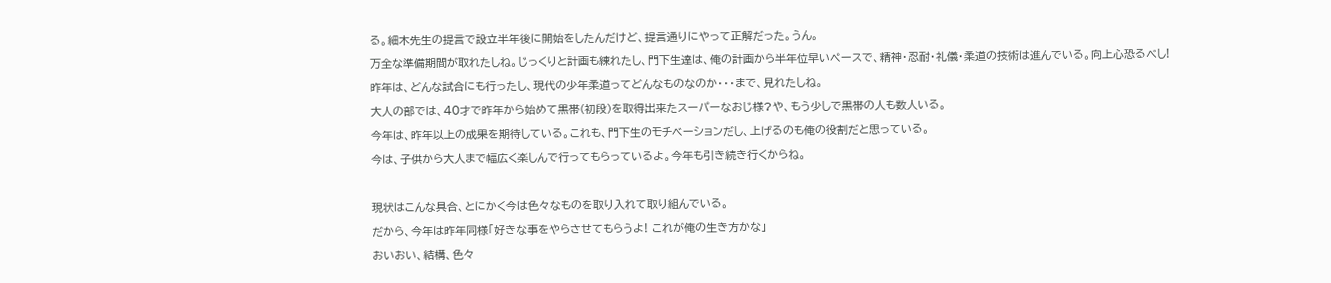る。細木先生の提言で設立半年後に開始をしたんだけど、提言通りにやって正解だった。うん。
万全な準備期間が取れたしね。じっくりと計画も練れたし、門下生達は、俺の計画から半年位早いペースで、精神・忍耐・礼儀・柔道の技術は進んでいる。向上心恐るべし!
昨年は、どんな試合にも行ったし、現代の少年柔道ってどんなものなのか・・・まで、見れたしね。
大人の部では、40才で昨年から始めて黒帯(初段)を取得出来たスーパーなおじ様?や、もう少しで黒帯の人も数人いる。
今年は、昨年以上の成果を期待している。これも、門下生のモチベーションだし、上げるのも俺の役割だと思っている。
今は、子供から大人まで幅広く楽しんで行ってもらっているよ。今年も引き続き行くからね。

現状はこんな具合、とにかく今は色々なものを取り入れて取り組んでいる。
だから、今年は昨年同様「好きな事をやらさせてもらうよ! これが俺の生き方かな」
おいおい、結構、色々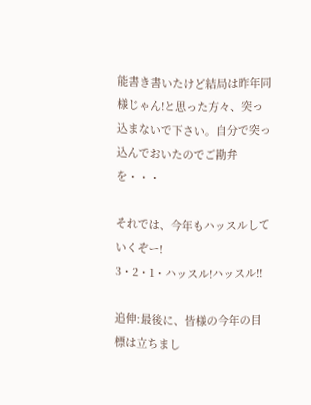能書き書いたけど結局は昨年同様じゃん!と思った方々、突っ込まないで下さい。自分で突っ込んでおいたのでご勘弁を・・・

それでは、今年もハッスルしていくぞー!
3・2・1・ハッスル!ハッスル!!

追伸:最後に、皆様の今年の目標は立ちまし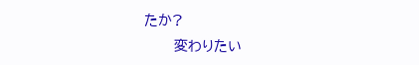たか?
      変わりたい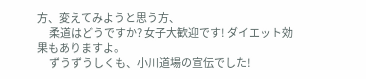方、変えてみようと思う方、
      柔道はどうですか? 女子大歓迎です! ダイエット効果もありますよ。
      ずうずうしくも、小川道場の宣伝でした!